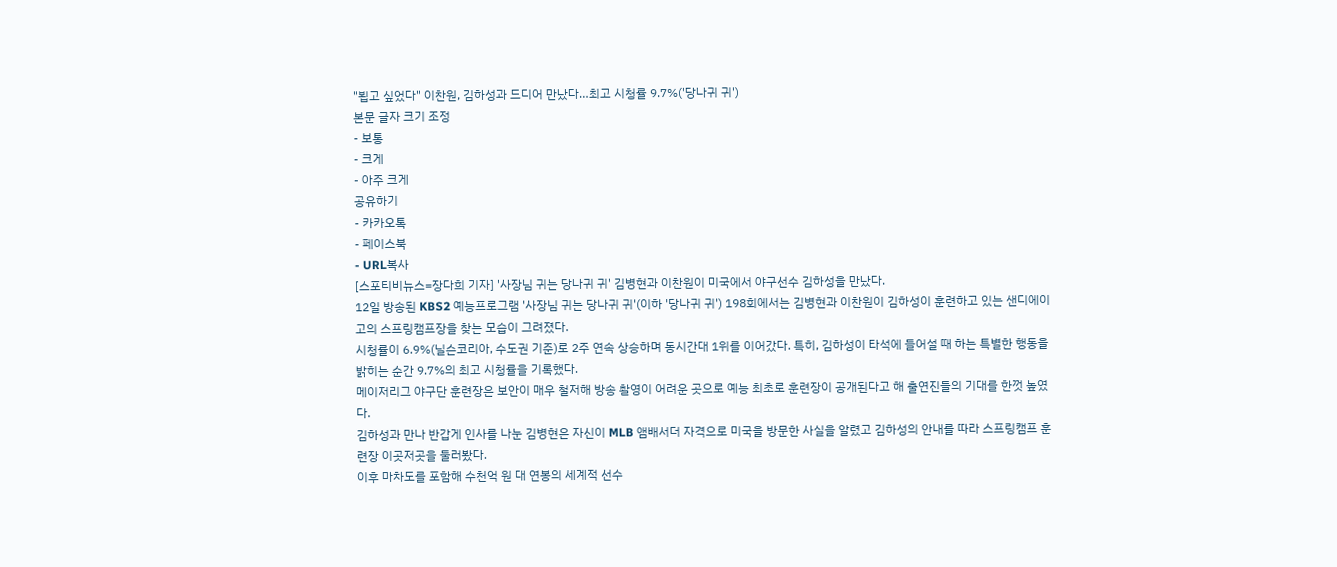"뵙고 싶었다" 이찬원, 김하성과 드디어 만났다…최고 시청률 9.7%('당나귀 귀')
본문 글자 크기 조정
- 보통
- 크게
- 아주 크게
공유하기
- 카카오톡
- 페이스북
- URL복사
[스포티비뉴스=장다희 기자] '사장님 귀는 당나귀 귀' 김병현과 이찬원이 미국에서 야구선수 김하성을 만났다.
12일 방송된 KBS2 예능프로그램 '사장님 귀는 당나귀 귀'(이하 '당나귀 귀') 198회에서는 김병현과 이찬원이 김하성이 훈련하고 있는 샌디에이고의 스프링캠프장을 찾는 모습이 그려졌다.
시청률이 6.9%(닐슨코리아, 수도권 기준)로 2주 연속 상승하며 동시간대 1위를 이어갔다. 특히, 김하성이 타석에 들어설 때 하는 특별한 행동을 밝히는 순간 9.7%의 최고 시청률을 기록했다.
메이저리그 야구단 훈련장은 보안이 매우 철저해 방송 촬영이 어려운 곳으로 예능 최초로 훈련장이 공개된다고 해 출연진들의 기대를 한껏 높였다.
김하성과 만나 반갑게 인사를 나눈 김병현은 자신이 MLB 앰배서더 자격으로 미국을 방문한 사실을 알렸고 김하성의 안내를 따라 스프링캠프 훈련장 이곳저곳을 둘러봤다.
이후 마차도를 포함해 수천억 원 대 연봉의 세계적 선수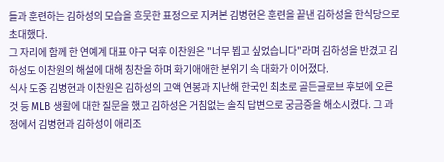들과 훈련하는 김하성의 모습을 흐뭇한 표정으로 지켜본 김병현은 훈련을 끝낸 김하성을 한식당으로 초대했다.
그 자리에 함께 한 연예계 대표 야구 덕후 이찬원은 "너무 뵙고 싶었습니다"라며 김하성을 반겼고 김하성도 이찬원의 해설에 대해 칭찬을 하며 화기애애한 분위기 속 대화가 이어졌다.
식사 도중 김병현과 이찬원은 김하성의 고액 연봉과 지난해 한국인 최초로 골든글로브 후보에 오른 것 등 MLB 생활에 대한 질문을 했고 김하성은 거침없는 솔직 답변으로 궁금증을 해소시켰다. 그 과정에서 김병현과 김하성이 애리조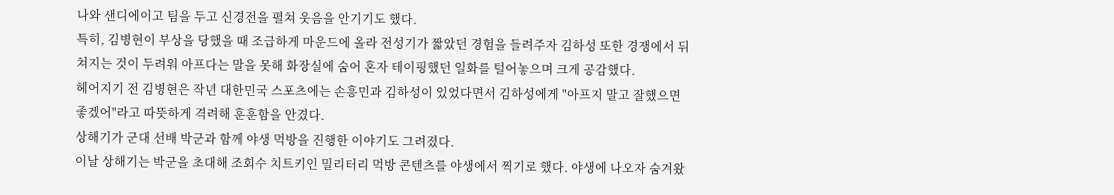나와 샌디에이고 팀을 두고 신경전을 펼쳐 웃음을 안기기도 했다.
특히, 김병현이 부상을 당했을 때 조급하게 마운드에 올라 전성기가 짧았던 경험을 들려주자 김하성 또한 경쟁에서 뒤쳐지는 것이 두려워 아프다는 말을 못해 화장실에 숨어 혼자 테이핑했던 일화를 털어놓으며 크게 공감했다.
헤어지기 전 김병현은 작년 대한민국 스포츠에는 손흥민과 김하성이 있었다면서 김하성에게 "아프지 말고 잘했으면 좋겠어"라고 따뜻하게 격려해 훈훈함을 안겼다.
상해기가 군대 선배 박군과 함께 야생 먹방을 진행한 이야기도 그려졌다.
이날 상해기는 박군을 초대해 조회수 치트키인 밀리터리 먹방 콘텐츠를 야생에서 찍기로 했다. 야생에 나오자 숨겨왔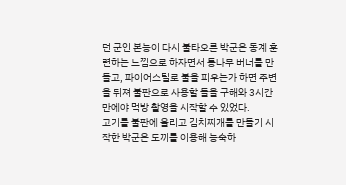던 군인 본능이 다시 불타오른 박군은 동계 훈련하는 느낌으로 하자면서 통나무 버너를 만들고, 파이어스틸로 불을 피우는가 하면 주변을 뒤져 불판으로 사용할 돌을 구해와 3시간 만에야 먹방 촬영을 시작할 수 있었다.
고기를 불판에 올리고 김치찌개를 만들기 시작한 박군은 도끼를 이용해 능숙하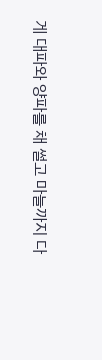게 대파와 양파를 채 썰고 마늘까지 다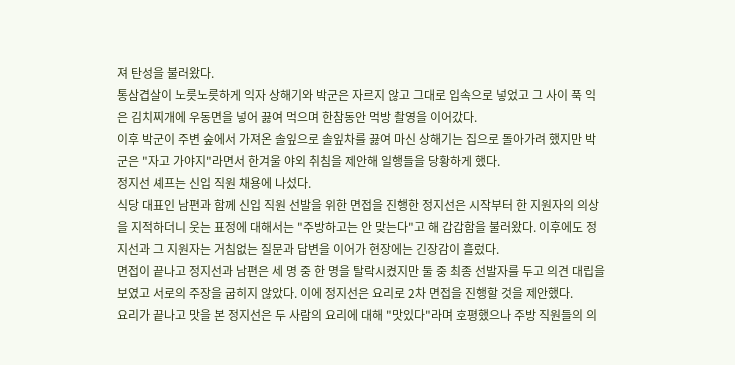져 탄성을 불러왔다.
통삼겹살이 노릇노릇하게 익자 상해기와 박군은 자르지 않고 그대로 입속으로 넣었고 그 사이 푹 익은 김치찌개에 우동면을 넣어 끓여 먹으며 한참동안 먹방 촬영을 이어갔다.
이후 박군이 주변 숲에서 가져온 솔잎으로 솔잎차를 끓여 마신 상해기는 집으로 돌아가려 했지만 박군은 "자고 가야지"라면서 한겨울 야외 취침을 제안해 일행들을 당황하게 했다.
정지선 셰프는 신입 직원 채용에 나섰다.
식당 대표인 남편과 함께 신입 직원 선발을 위한 면접을 진행한 정지선은 시작부터 한 지원자의 의상을 지적하더니 웃는 표정에 대해서는 "주방하고는 안 맞는다"고 해 갑갑함을 불러왔다. 이후에도 정지선과 그 지원자는 거침없는 질문과 답변을 이어가 현장에는 긴장감이 흘렀다.
면접이 끝나고 정지선과 남편은 세 명 중 한 명을 탈락시켰지만 둘 중 최종 선발자를 두고 의견 대립을 보였고 서로의 주장을 굽히지 않았다. 이에 정지선은 요리로 2차 면접을 진행할 것을 제안했다.
요리가 끝나고 맛을 본 정지선은 두 사람의 요리에 대해 "맛있다"라며 호평했으나 주방 직원들의 의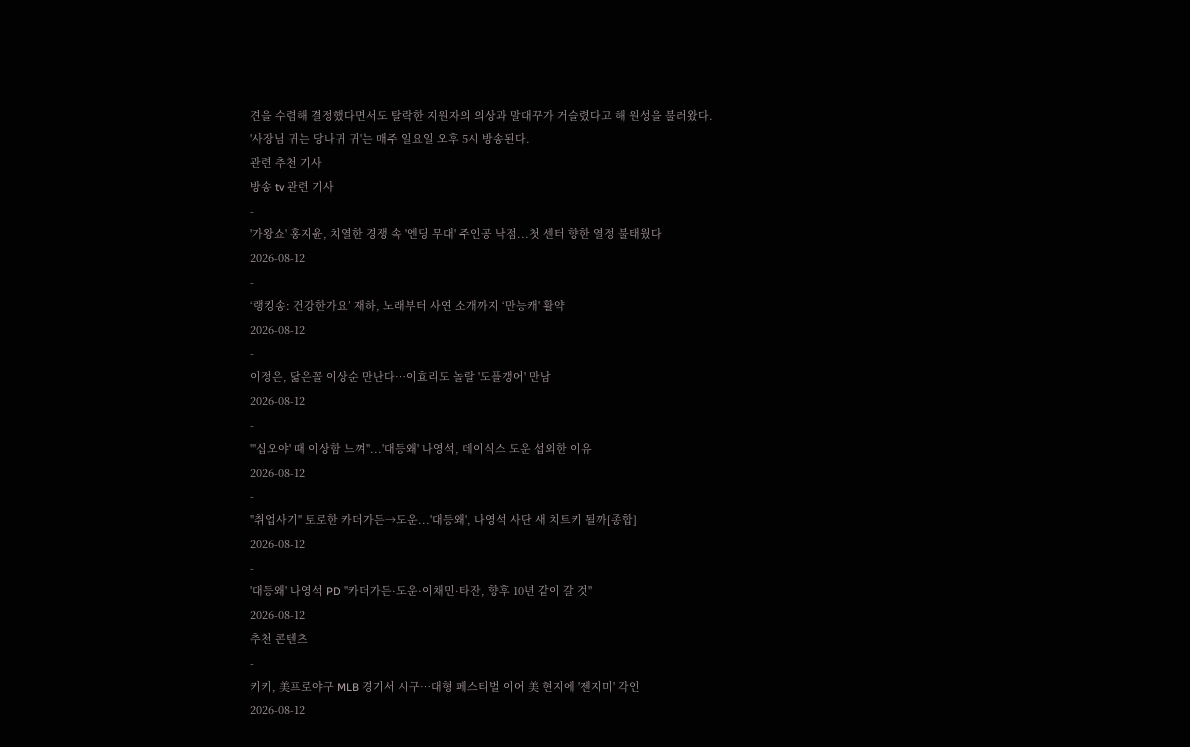견을 수렴해 결정했다면서도 탈락한 지원자의 의상과 말대꾸가 거슬렸다고 해 원성을 불러왔다.
'사장님 귀는 당나귀 귀'는 매주 일요일 오후 5시 방송된다.
관련 추천 기사
방송 tv 관련 기사
-
'가왕쇼' 홍지윤, 치열한 경쟁 속 '엔딩 무대' 주인공 낙점...첫 센터 향한 열정 불태웠다
2026-08-12
-
‘랭킹송: 건강한가요’ 재하, 노래부터 사연 소개까지 ‘만능캐' 활약
2026-08-12
-
이정은, 닮은꼴 이상순 만난다…이효리도 놀랄 '도플갱어' 만남
2026-08-12
-
"'십오야' 때 이상함 느껴"...'대등왜' 나영석, 데이식스 도운 섭외한 이유
2026-08-12
-
"취업사기" 토로한 카더가든→도운...'대등왜', 나영석 사단 새 치트키 될까[종합]
2026-08-12
-
'대등왜' 나영석 PD "카더가든·도운·이채민·타잔, 향후 10년 같이 갈 것"
2026-08-12
추천 콘텐츠
-
키키, 美프로야구 MLB 경기서 시구…대형 페스티벌 이어 美 현지에 '젠지미' 각인
2026-08-12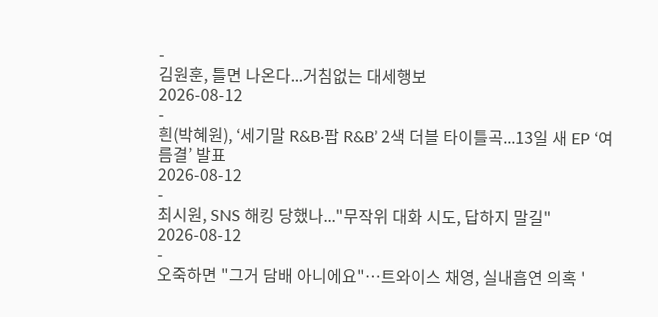-
김원훈, 틀면 나온다...거침없는 대세행보
2026-08-12
-
흰(박혜원), ‘세기말 R&B·팝 R&B’ 2색 더블 타이틀곡...13일 새 EP ‘여름결’ 발표
2026-08-12
-
최시원, SNS 해킹 당했나..."무작위 대화 시도, 답하지 말길"
2026-08-12
-
오죽하면 "그거 담배 아니에요"…트와이스 채영, 실내흡연 의혹 '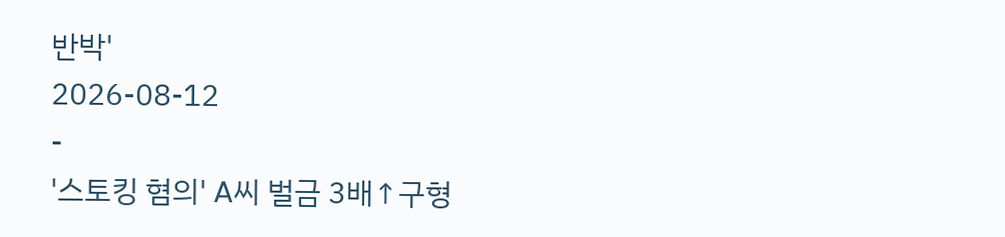반박'
2026-08-12
-
'스토킹 혐의' A씨 벌금 3배↑구형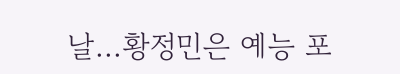날...황정민은 예능 포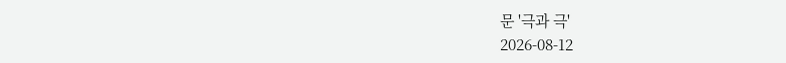문 '극과 극'
2026-08-12